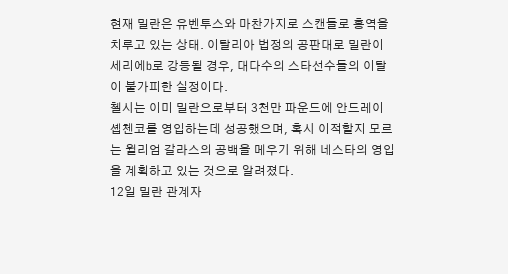현재 밀란은 유벤투스와 마찬가지로 스캔들로 홍역을 치루고 있는 상태. 이탈리아 법정의 공판대로 밀란이 세리에b로 강등될 경우, 대다수의 스타선수들의 이탈이 불가피한 실정이다.
첼시는 이미 밀란으로부터 3천만 파운드에 안드레이 솁첸코를 영입하는데 성공했으며, 혹시 이적할지 모르는 윌리엄 갈라스의 공백을 메우기 위해 네스타의 영입을 계획하고 있는 것으로 알려졌다.
12일 밀란 관계자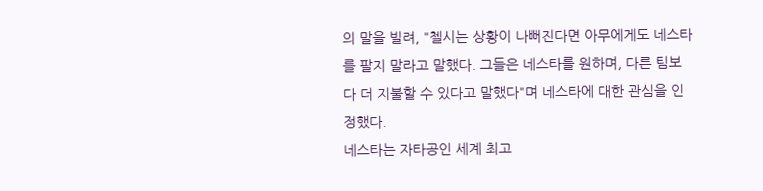의 말을 빌려, "첼시는 상황이 나뻐진다면 아무에게도 네스타를 팔지 말라고 말했다. 그들은 네스타를 원하며, 다른 팀보다 더 지불할 수 있다고 말했다"며 네스타에 대한 관심을 인정했다.
네스타는 자타공인 세계 최고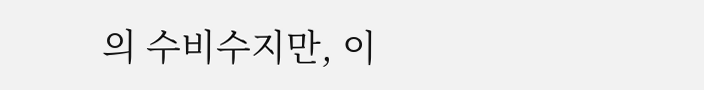의 수비수지만, 이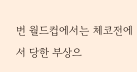번 월드컵에서는 체코전에서 당한 부상으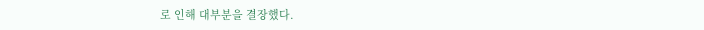로 인해 대부분을 결장했다.